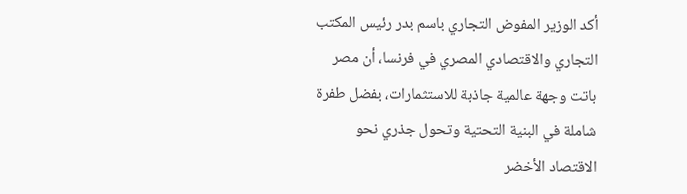أكد الوزير المفوض التجاري باسم بدر رئيس المكتب التجاري والاقتصادي المصري في فرنسا، أن مصر باتت وجهة عالمية جاذبة للاستثمارات، بفضل طفرة شاملة في البنية التحتية وتحول جذري نحو الاقتصاد الأخضر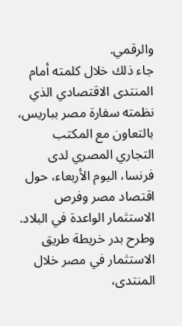والرقمي.
جاء ذلك خلال كلمته أمام المنتدى الاقتصادي الذي نظمته سفارة مصر بباريس، بالتعاون مع المكتب التجاري المصري لدى فرنسا، اليوم الأربعاء، حول اقتصاد مصر وفرص الاستثمار الواعدة في البلاد.
وطرح بدر خريطة طريق الاستثمار في مصر خلال المنتدى،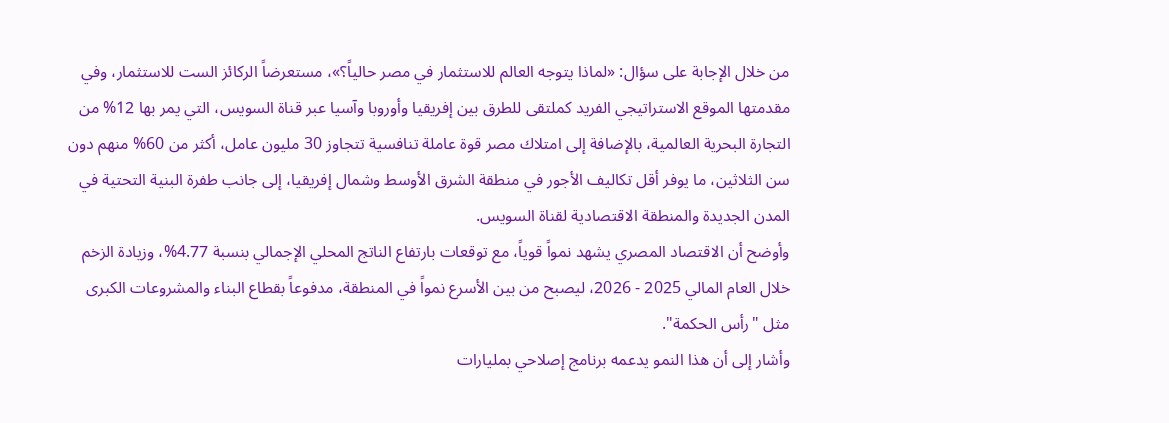من خلال الإجابة على سؤال: «لماذا يتوجه العالم للاستثمار في مصر حالياً؟»، مستعرضاً الركائز الست للاستثمار، وفي مقدمتها الموقع الاستراتيجي الفريد كملتقى للطرق بين إفريقيا وأوروبا وآسيا عبر قناة السويس، التي يمر بها 12% من التجارة البحرية العالمية، بالإضافة إلى امتلاك مصر قوة عاملة تنافسية تتجاوز 30 مليون عامل، أكثر من 60% منهم دون سن الثلاثين، ما يوفر أقل تكاليف الأجور في منطقة الشرق الأوسط وشمال إفريقيا، إلى جانب طفرة البنية التحتية في المدن الجديدة والمنطقة الاقتصادية لقناة السويس.
وأوضح أن الاقتصاد المصري يشهد نمواً قوياً، مع توقعات بارتفاع الناتج المحلي الإجمالي بنسبة 4.77%، وزيادة الزخم خلال العام المالي 2025 - 2026، ليصبح من بين الأسرع نمواً في المنطقة، مدفوعاً بقطاع البناء والمشروعات الكبرى مثل "رأس الحكمة".
وأشار إلى أن هذا النمو يدعمه برنامج إصلاحي بمليارات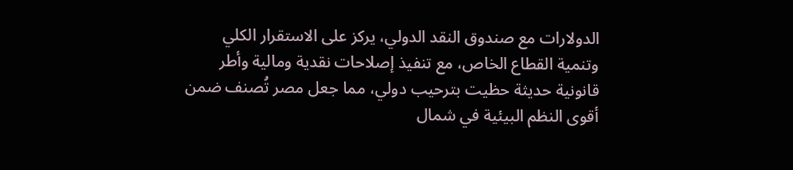الدولارات مع صندوق النقد الدولي، يركز على الاستقرار الكلي وتنمية القطاع الخاص، مع تنفيذ إصلاحات نقدية ومالية وأطر قانونية حديثة حظيت بترحيب دولي، مما جعل مصر تُصنف ضمن أقوى النظم البيئية في شمال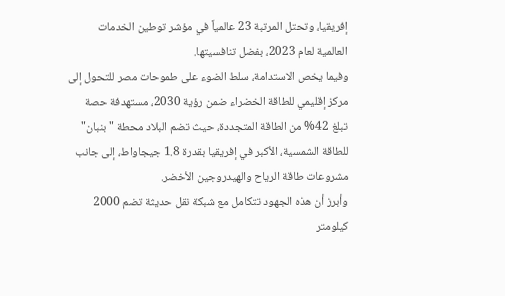إفريقيا، وتحتل المرتبة 23 عالمياً في مؤشر توطين الخدمات العالمية لعام 2023، بفضل تنافسيتها.
وفيما يخص الاستدامة، سلط الضوء على طموحات مصر للتحول إلى مركز إقليمي للطاقة الخضراء ضمن رؤية 2030، مستهدفة حصة تبلغ 42% من الطاقة المتجددة، حيث تضم البلاد محطة "بنبان" للطاقة الشمسية، الأكبر في إفريقيا بقدرة 1.8 جيجاواط، إلى جانب مشروعات طاقة الرياح والهيدروجين الأخضر.
وأبرز أن هذه الجهود تتكامل مع شبكة نقل حديثة تضم 2000 كيلومتر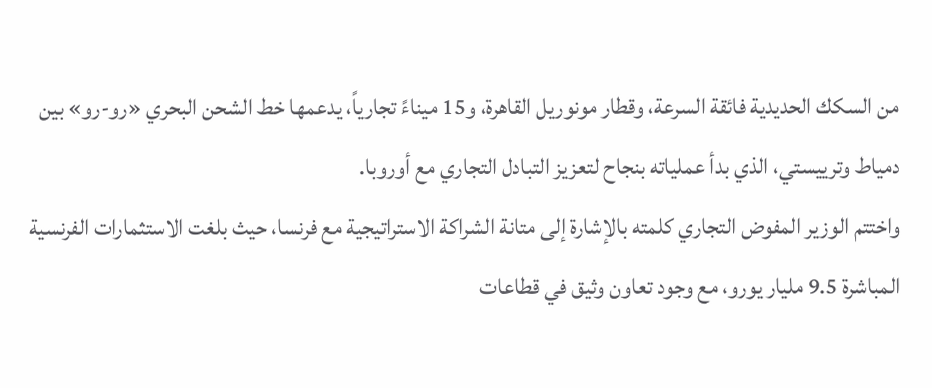من السكك الحديدية فائقة السرعة، وقطار مونوريل القاهرة، و15 ميناءً تجارياً، يدعمها خط الشحن البحري «رو-رو» بين دمياط وترييستي، الذي بدأ عملياته بنجاح لتعزيز التبادل التجاري مع أوروبا.
واختتم الوزير المفوض التجاري كلمته بالإشارة إلى متانة الشراكة الاستراتيجية مع فرنسا، حيث بلغت الاستثمارات الفرنسية المباشرة 9.5 مليار يورو، مع وجود تعاون وثيق في قطاعات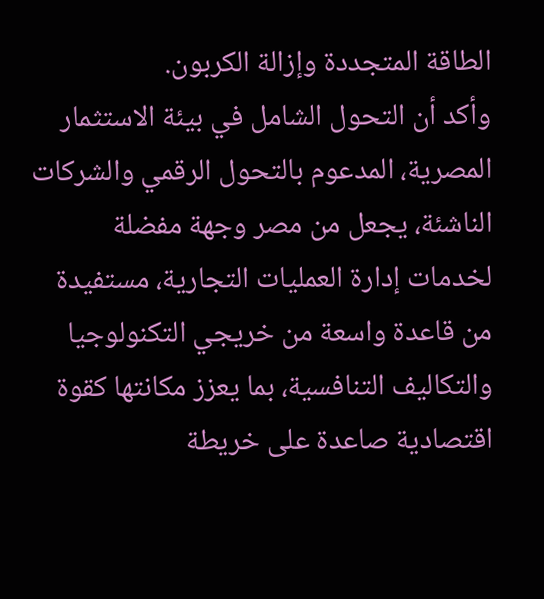الطاقة المتجددة وإزالة الكربون.
وأكد أن التحول الشامل في بيئة الاستثمار المصرية، المدعوم بالتحول الرقمي والشركات الناشئة، يجعل من مصر وجهة مفضلة لخدمات إدارة العمليات التجارية، مستفيدة من قاعدة واسعة من خريجي التكنولوجيا والتكاليف التنافسية، بما يعزز مكانتها كقوة اقتصادية صاعدة على خريطة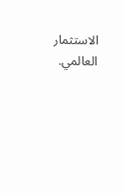الاستثمار العالمي.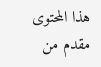هذا المحتوى مقدم من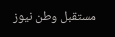مستقبل وطن نيوز